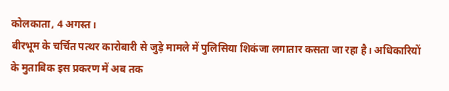कोलकाता, 4 अगस्त।
बीरभूम के चर्चित पत्थर कारोबारी से जुड़े मामले में पुलिसिया शिकंजा लगातार कसता जा रहा है। अधिकारियों के मुताबिक इस प्रकरण में अब तक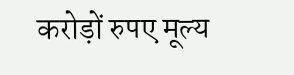करोड़ों रुपए मूल्य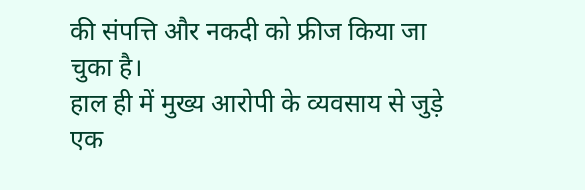की संपत्ति और नकदी को फ्रीज किया जा चुका है।
हाल ही में मुख्य आरोपी के व्यवसाय से जुड़े एक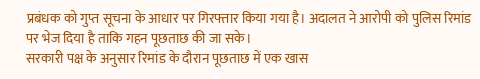प्रबंधक को गुप्त सूचना के आधार पर गिरफ्तार किया गया है। अदालत ने आरोपी को पुलिस रिमांड पर भेज दिया है ताकि गहन पूछताछ की जा सके।
सरकारी पक्ष के अनुसार रिमांड के दौरान पूछताछ में एक खास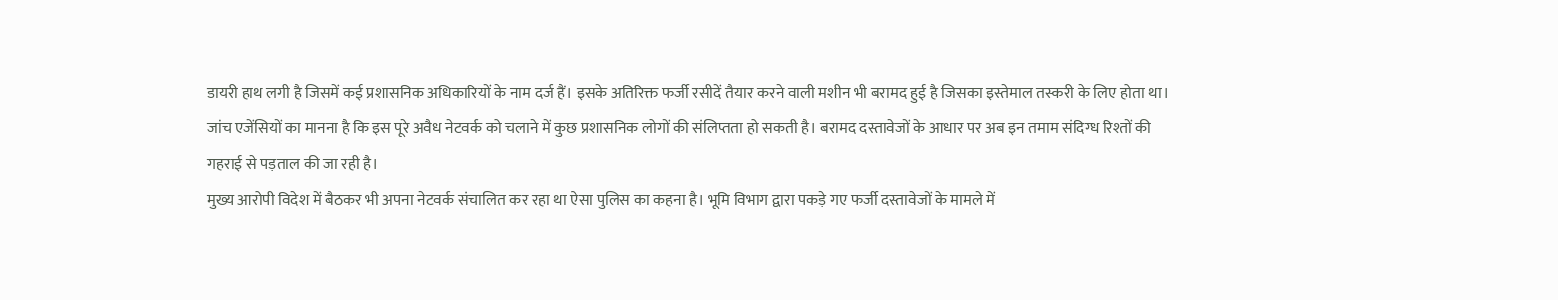डायरी हाथ लगी है जिसमें कई प्रशासनिक अधिकारियों के नाम दर्ज हैं। इसके अतिरिक्त फर्जी रसीदें तैयार करने वाली मशीन भी बरामद हुई है जिसका इस्तेमाल तस्करी के लिए होता था।
जांच एजेंसियों का मानना है कि इस पूरे अवैध नेटवर्क को चलाने में कुछ प्रशासनिक लोगों की संलिप्तता हो सकती है। बरामद दस्तावेजों के आधार पर अब इन तमाम संदिग्ध रिश्तों की गहराई से पड़ताल की जा रही है।
मुख्य आरोपी विदेश में बैठकर भी अपना नेटवर्क संचालित कर रहा था ऐसा पुलिस का कहना है। भूमि विभाग द्वारा पकड़े गए फर्जी दस्तावेजों के मामले में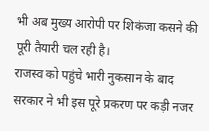भी अब मुख्य आरोपी पर शिकंजा कसने की पूरी तैयारी चल रही है।
राजस्व को पहुंचे भारी नुकसान के बाद सरकार ने भी इस पूरे प्रकरण पर कड़ी नजर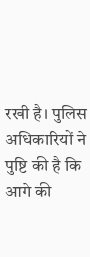रखी है। पुलिस अधिकारियों ने पुष्टि की है कि आगे की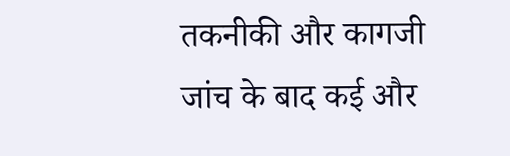तकनीकी और कागजी जांच के बाद कई और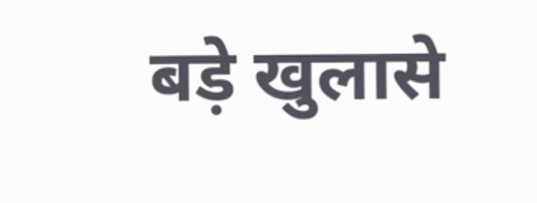बड़े खुलासे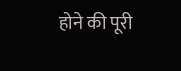होने की पूरी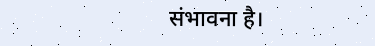संभावना है।